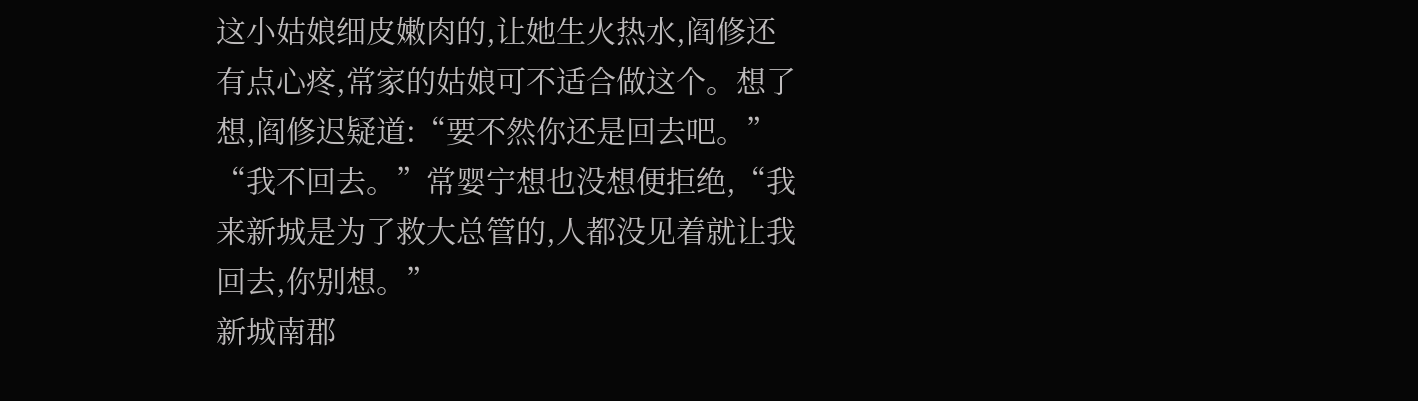这小姑娘细皮嫩肉的,让她生火热水,阎修还有点心疼,常家的姑娘可不适合做这个。想了想,阎修迟疑道:“要不然你还是回去吧。”
“我不回去。”常婴宁想也没想便拒绝,“我来新城是为了救大总管的,人都没见着就让我回去,你别想。”
新城南郡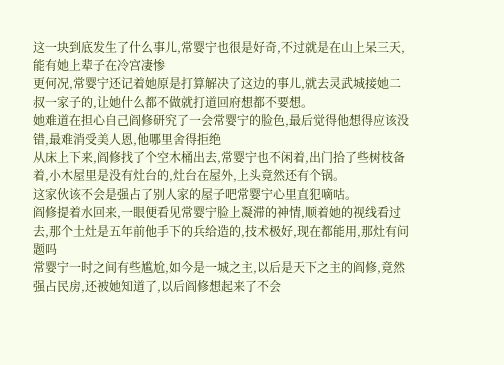这一块到底发生了什么事儿,常婴宁也很是好奇,不过就是在山上呆三天,能有她上辈子在冷宫凄惨
更何况,常婴宁还记着她原是打算解决了这边的事儿,就去灵武城接她二叔一家子的,让她什么都不做就打道回府想都不要想。
她难道在担心自己阎修研究了一会常婴宁的脸色,最后觉得他想得应该没错,最难消受美人恩,他哪里舍得拒绝
从床上下来,阎修找了个空木桶出去,常婴宁也不闲着,出门拾了些树枝备着,小木屋里是没有灶台的,灶台在屋外,上头竟然还有个锅。
这家伙该不会是强占了别人家的屋子吧常婴宁心里直犯嘀咕。
阎修提着水回来,一眼便看见常婴宁脸上凝滞的神情,顺着她的视线看过去,那个土灶是五年前他手下的兵给造的,技术极好,现在都能用,那灶有问题吗
常婴宁一时之间有些尴尬,如今是一城之主,以后是天下之主的阎修,竟然强占民房,还被她知道了,以后阎修想起来了不会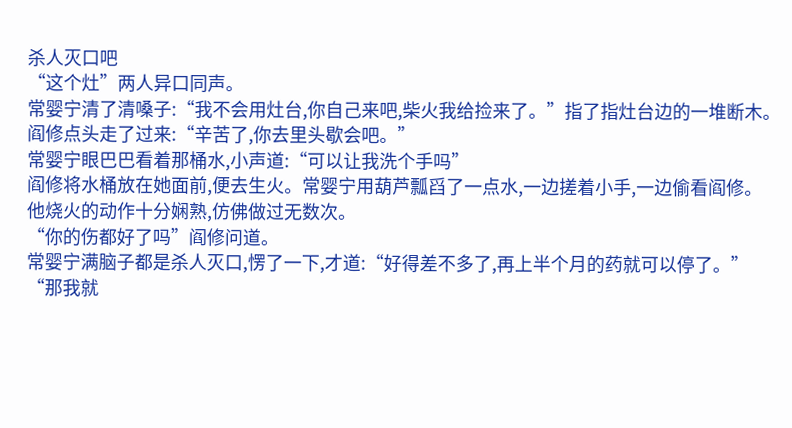杀人灭口吧
“这个灶”两人异口同声。
常婴宁清了清嗓子:“我不会用灶台,你自己来吧,柴火我给捡来了。”指了指灶台边的一堆断木。
阎修点头走了过来:“辛苦了,你去里头歇会吧。”
常婴宁眼巴巴看着那桶水,小声道:“可以让我洗个手吗”
阎修将水桶放在她面前,便去生火。常婴宁用葫芦瓢舀了一点水,一边搓着小手,一边偷看阎修。
他烧火的动作十分娴熟,仿佛做过无数次。
“你的伤都好了吗”阎修问道。
常婴宁满脑子都是杀人灭口,愣了一下,才道:“好得差不多了,再上半个月的药就可以停了。”
“那我就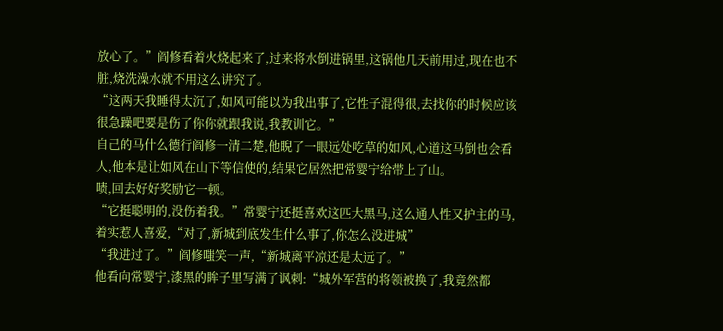放心了。”阎修看着火烧起来了,过来将水倒进锅里,这锅他几天前用过,现在也不脏,烧洗澡水就不用这么讲究了。
“这两天我睡得太沉了,如风可能以为我出事了,它性子混得很,去找你的时候应该很急躁吧要是伤了你你就跟我说,我教训它。”
自己的马什么德行阎修一清二楚,他睨了一眼远处吃草的如风,心道这马倒也会看人,他本是让如风在山下等信使的,结果它居然把常婴宁给带上了山。
啧,回去好好奖励它一顿。
“它挺聪明的,没伤着我。”常婴宁还挺喜欢这匹大黑马,这么通人性又护主的马,着实惹人喜爱,“对了,新城到底发生什么事了,你怎么没进城”
“我进过了。”阎修嗤笑一声,“新城离平凉还是太远了。”
他看向常婴宁,漆黑的眸子里写满了讽刺:“城外军营的将领被换了,我竟然都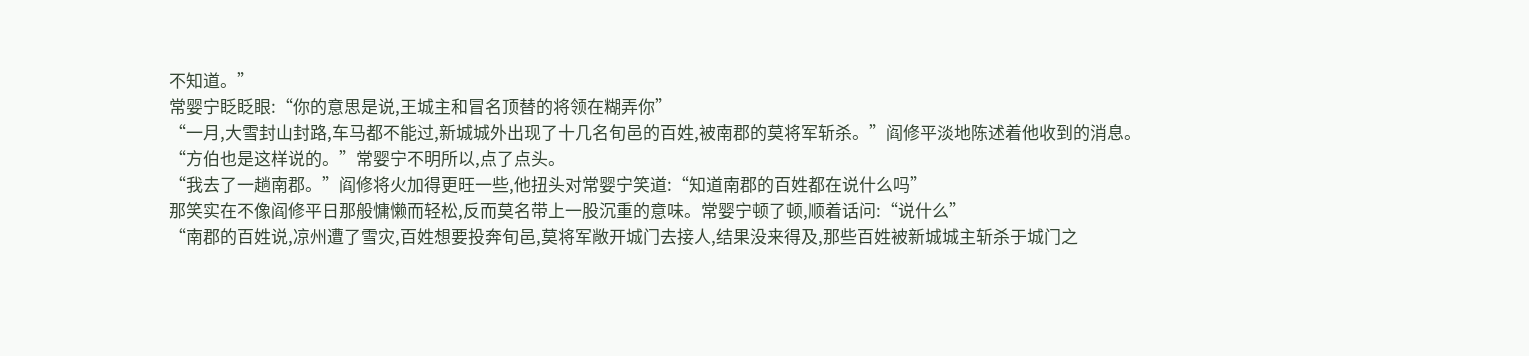不知道。”
常婴宁眨眨眼:“你的意思是说,王城主和冒名顶替的将领在糊弄你”
“一月,大雪封山封路,车马都不能过,新城城外出现了十几名旬邑的百姓,被南郡的莫将军斩杀。”阎修平淡地陈述着他收到的消息。
“方伯也是这样说的。”常婴宁不明所以,点了点头。
“我去了一趟南郡。”阎修将火加得更旺一些,他扭头对常婴宁笑道:“知道南郡的百姓都在说什么吗”
那笑实在不像阎修平日那般慵懒而轻松,反而莫名带上一股沉重的意味。常婴宁顿了顿,顺着话问:“说什么”
“南郡的百姓说,凉州遭了雪灾,百姓想要投奔旬邑,莫将军敞开城门去接人,结果没来得及,那些百姓被新城城主斩杀于城门之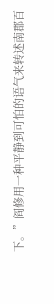下。”阎修用一种平静到可怕的语气来转述南郡百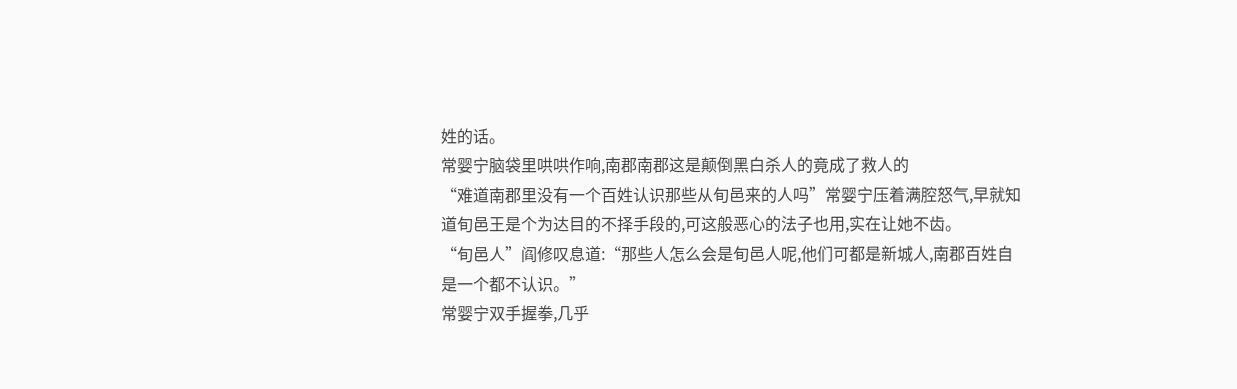姓的话。
常婴宁脑袋里哄哄作响,南郡南郡这是颠倒黑白杀人的竟成了救人的
“难道南郡里没有一个百姓认识那些从旬邑来的人吗”常婴宁压着满腔怒气,早就知道旬邑王是个为达目的不择手段的,可这般恶心的法子也用,实在让她不齿。
“旬邑人”阎修叹息道:“那些人怎么会是旬邑人呢,他们可都是新城人,南郡百姓自是一个都不认识。”
常婴宁双手握拳,几乎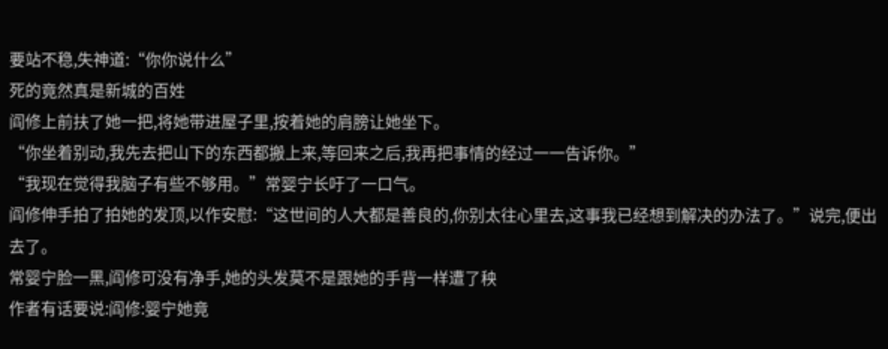要站不稳,失神道:“你你说什么”
死的竟然真是新城的百姓
阎修上前扶了她一把,将她带进屋子里,按着她的肩膀让她坐下。
“你坐着别动,我先去把山下的东西都搬上来,等回来之后,我再把事情的经过一一告诉你。”
“我现在觉得我脑子有些不够用。”常婴宁长吁了一口气。
阎修伸手拍了拍她的发顶,以作安慰:“这世间的人大都是善良的,你别太往心里去,这事我已经想到解决的办法了。”说完,便出去了。
常婴宁脸一黑,阎修可没有净手,她的头发莫不是跟她的手背一样遭了秧
作者有话要说:阎修:婴宁她竟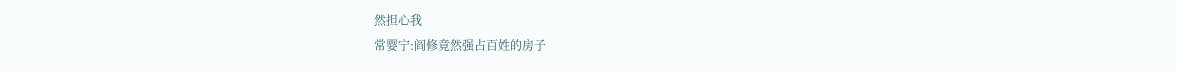然担心我
常婴宁:阎修竟然强占百姓的房子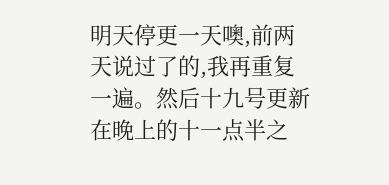明天停更一天噢,前两天说过了的,我再重复一遍。然后十九号更新在晚上的十一点半之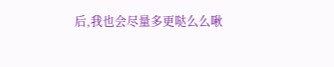后,我也会尽量多更哒么么啾